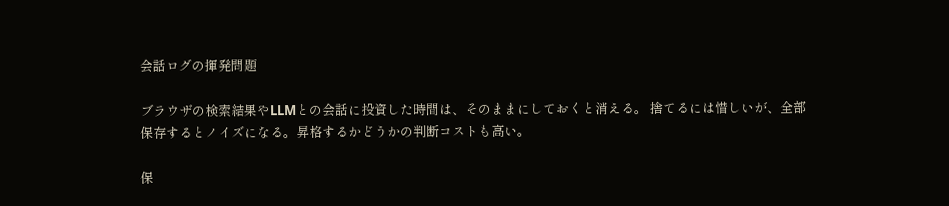会話ログの揮発問題

ブラウザの検索結果やLLMとの会話に投資した時間は、そのままにしておくと消える。 捨てるには惜しいが、全部保存するとノイズになる。昇格するかどうかの判断コストも高い。

保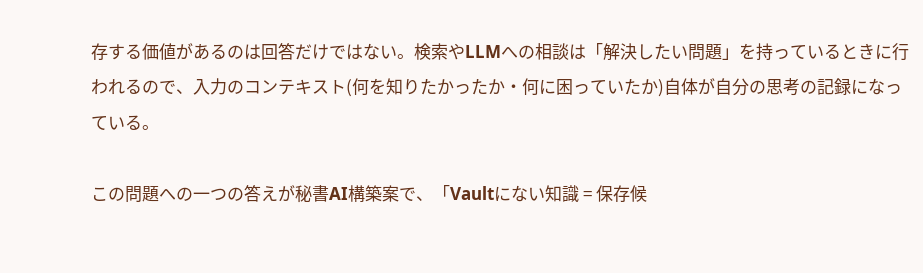存する価値があるのは回答だけではない。検索やLLMへの相談は「解決したい問題」を持っているときに行われるので、入力のコンテキスト(何を知りたかったか・何に困っていたか)自体が自分の思考の記録になっている。

この問題への一つの答えが秘書AI構築案で、「Vaultにない知識 = 保存候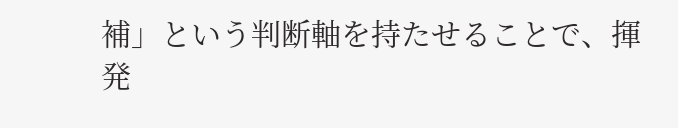補」という判断軸を持たせることで、揮発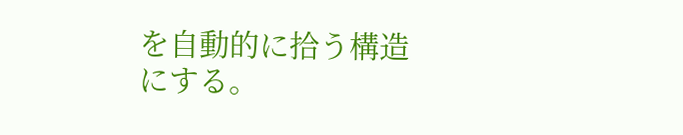を自動的に拾う構造にする。